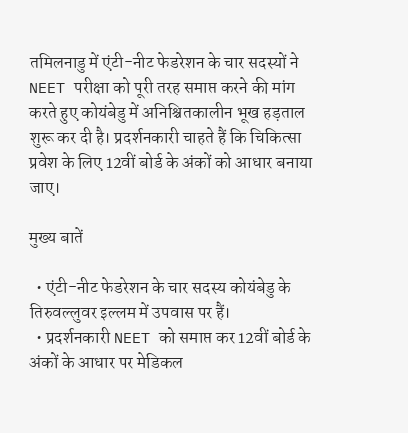तमिलनाडु में एंटी-नीट फेडरेशन के चार सदस्यों ने NEET परीक्षा को पूरी तरह समाप्त करने की मांग करते हुए कोयंबेडु में अनिश्चितकालीन भूख हड़ताल शुरू कर दी है। प्रदर्शनकारी चाहते हैं कि चिकित्सा प्रवेश के लिए 12वीं बोर्ड के अंकों को आधार बनाया जाए।

मुख्य बातें

  • एंटी-नीट फेडरेशन के चार सदस्य कोयंबेडु के तिरुवल्लुवर इल्लम में उपवास पर हैं।
  • प्रदर्शनकारी NEET को समाप्त कर 12वीं बोर्ड के अंकों के आधार पर मेडिकल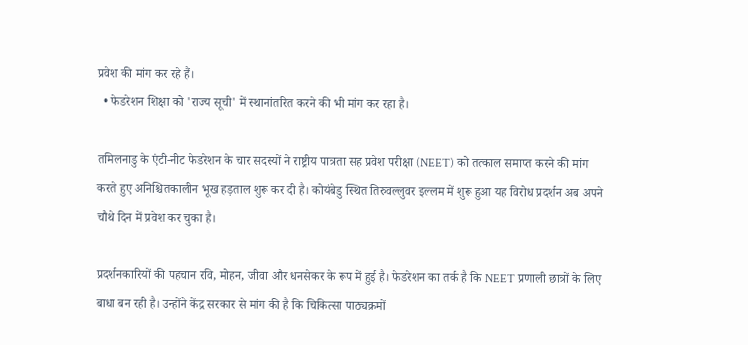प्रवेश की मांग कर रहे हैं।
  • फेडरेशन शिक्षा को 'राज्य सूची' में स्थानांतरित करने की भी मांग कर रहा है।

तमिलनाडु के एंटी-नीट फेडरेशन के चार सदस्यों ने राष्ट्रीय पात्रता सह प्रवेश परीक्षा (NEET) को तत्काल समाप्त करने की मांग करते हुए अनिश्चितकालीन भूख हड़ताल शुरू कर दी है। कोयंबेडु स्थित तिरुवल्लुवर इल्लम में शुरू हुआ यह विरोध प्रदर्शन अब अपने चौथे दिन में प्रवेश कर चुका है।

प्रदर्शनकारियों की पहचान रवि, मोहन, जीवा और धनसेकर के रूप में हुई है। फेडरेशन का तर्क है कि NEET प्रणाली छात्रों के लिए बाधा बन रही है। उन्होंने केंद्र सरकार से मांग की है कि चिकित्सा पाठ्यक्रमों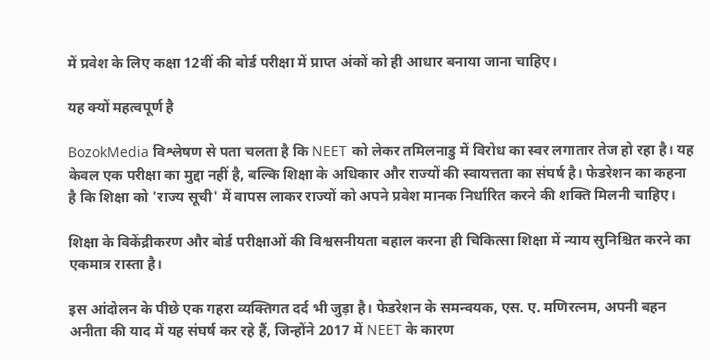में प्रवेश के लिए कक्षा 12वीं की बोर्ड परीक्षा में प्राप्त अंकों को ही आधार बनाया जाना चाहिए।

यह क्यों महत्वपूर्ण है

BozokMedia विश्लेषण से पता चलता है कि NEET को लेकर तमिलनाडु में विरोध का स्वर लगातार तेज हो रहा है। यह केवल एक परीक्षा का मुद्दा नहीं है, बल्कि शिक्षा के अधिकार और राज्यों की स्वायत्तता का संघर्ष है। फेडरेशन का कहना है कि शिक्षा को 'राज्य सूची' में वापस लाकर राज्यों को अपने प्रवेश मानक निर्धारित करने की शक्ति मिलनी चाहिए।

शिक्षा के विकेंद्रीकरण और बोर्ड परीक्षाओं की विश्वसनीयता बहाल करना ही चिकित्सा शिक्षा में न्याय सुनिश्चित करने का एकमात्र रास्ता है।

इस आंदोलन के पीछे एक गहरा व्यक्तिगत दर्द भी जुड़ा है। फेडरेशन के समन्वयक, एस. ए. मणिरत्नम, अपनी बहन अनीता की याद में यह संघर्ष कर रहे हैं, जिन्होंने 2017 में NEET के कारण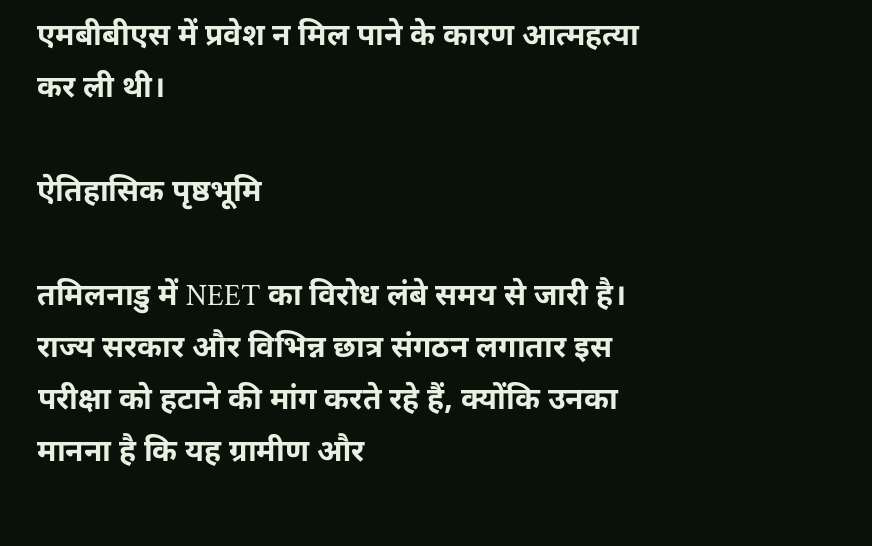एमबीबीएस में प्रवेश न मिल पाने के कारण आत्महत्या कर ली थी।

ऐतिहासिक पृष्ठभूमि

तमिलनाडु में NEET का विरोध लंबे समय से जारी है। राज्य सरकार और विभिन्न छात्र संगठन लगातार इस परीक्षा को हटाने की मांग करते रहे हैं, क्योंकि उनका मानना है कि यह ग्रामीण और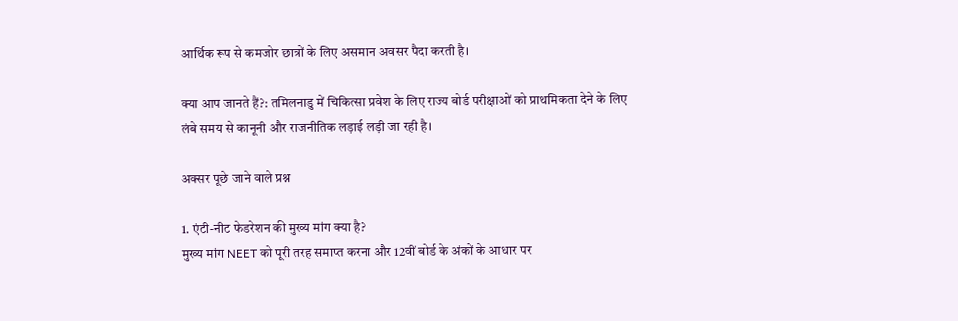आर्थिक रूप से कमजोर छात्रों के लिए असमान अवसर पैदा करती है।

क्या आप जानते हैं?: तमिलनाडु में चिकित्सा प्रवेश के लिए राज्य बोर्ड परीक्षाओं को प्राथमिकता देने के लिए लंबे समय से कानूनी और राजनीतिक लड़ाई लड़ी जा रही है।

अक्सर पूछे जाने वाले प्रश्न

1. एंटी-नीट फेडरेशन की मुख्य मांग क्या है?
मुख्य मांग NEET को पूरी तरह समाप्त करना और 12वीं बोर्ड के अंकों के आधार पर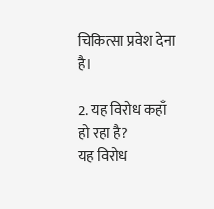चिकित्सा प्रवेश देना है।

2. यह विरोध कहाँ हो रहा है?
यह विरोध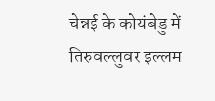चेन्नई के कोयंबेडु में तिरुवल्लुवर इल्लम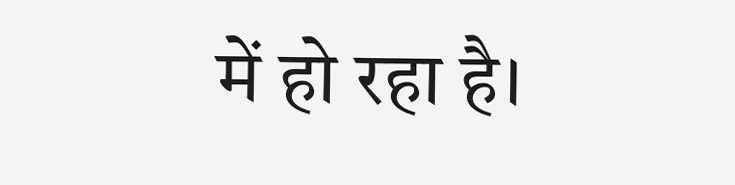में हो रहा है।